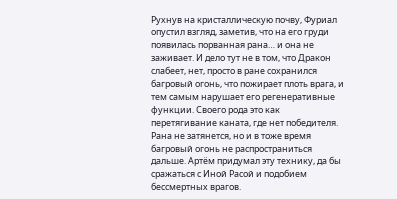Рухнув на кристаллическую почву, Фуриал опустил взгляд, заметив, что на его груди появилась порванная рана… и она не заживает. И дело тут не в том, что Дракон слабеет, нет, просто в ране сохранился багровый огонь, что пожирает плоть врага, и тем самым нарушает его регенеративные функции. Своего рода это как перетягивание каната, где нет победителя. Рана не затянется, но и в тоже время багровый огонь не распространиться дальше. Артём придумал эту технику, да бы сражаться с Иной Расой и подобием бессмертных врагов.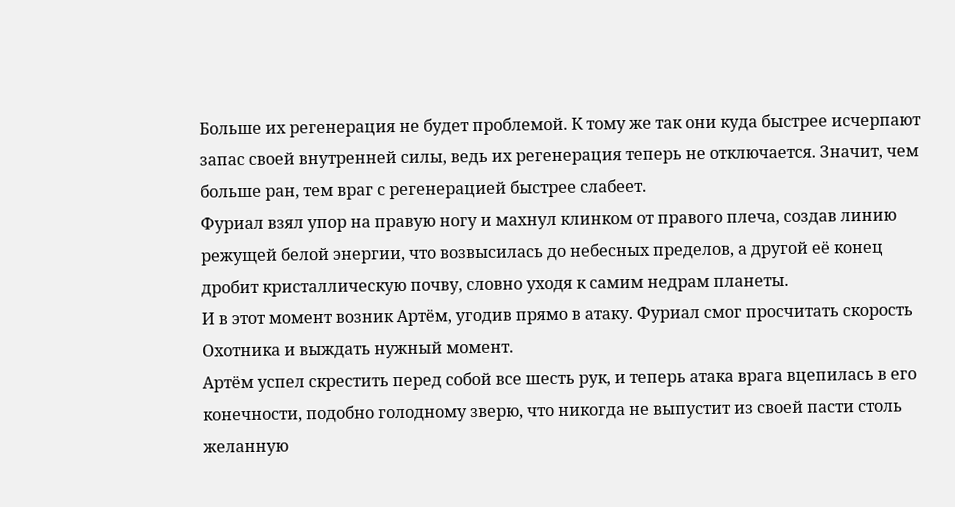Больше их регенерация не будет проблемой. К тому же так они куда быстрее исчерпают запас своей внутренней силы, ведь их регенерация теперь не отключается. Значит, чем больше ран, тем враг с регенерацией быстрее слабеет.
Фуриал взял упор на правую ногу и махнул клинком от правого плеча, создав линию режущей белой энергии, что возвысилась до небесных пределов, а другой её конец дробит кристаллическую почву, словно уходя к самим недрам планеты.
И в этот момент возник Артём, угодив прямо в атаку. Фуриал смог просчитать скорость Охотника и выждать нужный момент.
Артём успел скрестить перед собой все шесть рук, и теперь атака врага вцепилась в его конечности, подобно голодному зверю, что никогда не выпустит из своей пасти столь желанную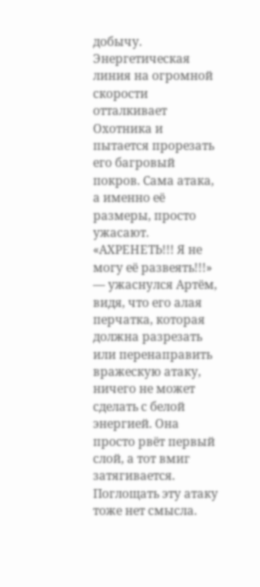добычу.
Энергетическая линия на огромной скорости отталкивает Охотника и пытается прорезать его багровый покров. Сама атака, а именно её размеры, просто ужасают.
«АХРЕНЕТЬ!!! Я не могу её развеять!!!» — ужаснулся Артём, видя, что его алая перчатка, которая должна разрезать или перенаправить вражескую атаку, ничего не может сделать с белой энергией. Она просто рвёт первый слой, а тот вмиг затягивается. Поглощать эту атаку тоже нет смысла.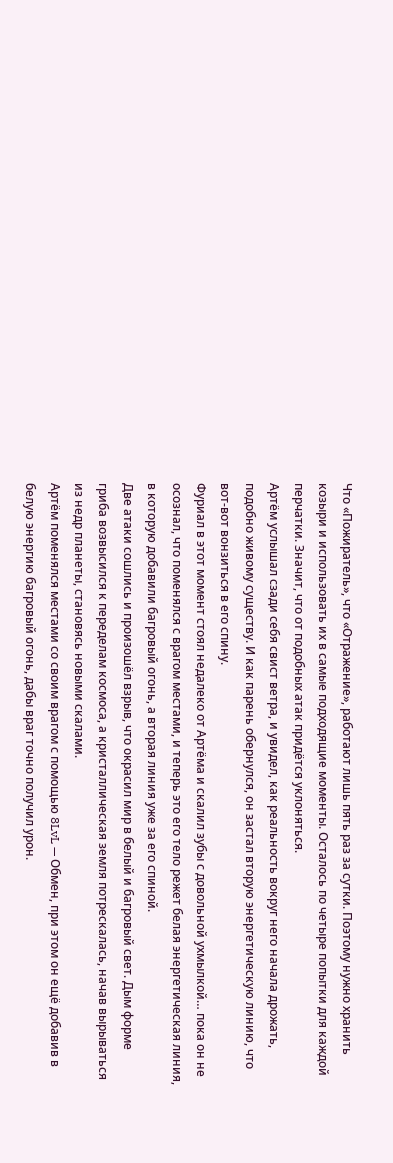Что «Пожиратель», что «Отражение», работают лишь пять раз за сутки. Поэтому нужно хранить козыри и использовать их в самые подходящие моменты. Осталось по четыре попытки для каждой перчатки. Значит, что от подобных атак придётся уклоняться.
Артём услышал сзади себя свист ветра, и увидел, как реальность вокруг него начала дрожать, подобно живому существу. И как парень обернулся, он застал вторую энергетическую линию, что вот-вот вонзиться в его спину.
Фуриал в этот момент стоял недалеко от Артёма и скалил зубы с довольной ухмылкой… пока он не осознал, что поменялся с врагом местами, и теперь это его тело режет белая энергетическая линия, в которую добавили багровый огонь, а вторая линия уже за его спиной.
Две атаки сошлись и произошёл взрыв, что окрасил мир в белый и багровый свет. Дым форме гриба возвысился к переделам космоса, а кристаллическая земля потрескалась, начав вырываться из недр планеты, становясь новыми скалами.
Артём поменялся местами со своим врагом с помощью 8LvL — Обмен, при этом он ещё добавив в белую энергию багровый огонь, дабы враг точно получил урон.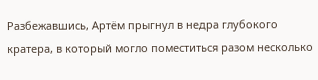Разбежавшись, Артём прыгнул в недра глубокого кратера, в который могло поместиться разом несколько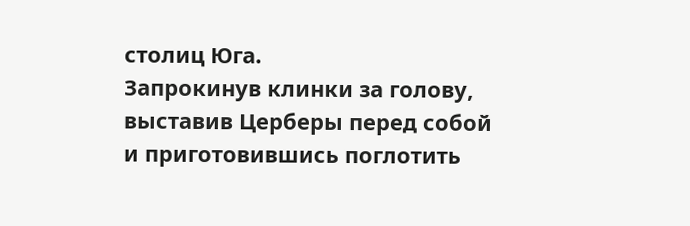столиц Юга.
Запрокинув клинки за голову, выставив Церберы перед собой и приготовившись поглотить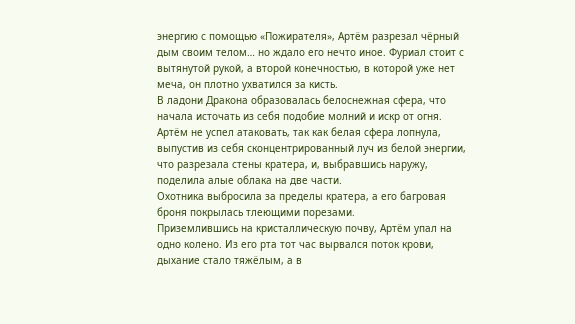энергию с помощью «Пожирателя», Артём разрезал чёрный дым своим телом… но ждало его нечто иное. Фуриал стоит с вытянутой рукой, а второй конечностью, в которой уже нет меча, он плотно ухватился за кисть.
В ладони Дракона образовалась белоснежная сфера, что начала источать из себя подобие молний и искр от огня.
Артём не успел атаковать, так как белая сфера лопнула, выпустив из себя сконцентрированный луч из белой энергии, что разрезала стены кратера, и, выбравшись наружу, поделила алые облака на две части.
Охотника выбросила за пределы кратера, а его багровая броня покрылась тлеющими порезами.
Приземлившись на кристаллическую почву, Артём упал на одно колено. Из его рта тот час вырвался поток крови, дыхание стало тяжёлым, а в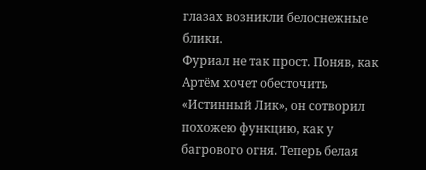глазах возникли белоснежные блики.
Фуриал не так прост. Поняв, как Артём хочет обесточить «Истинный Лик», он сотворил похожею функцию, как у багрового огня. Теперь белая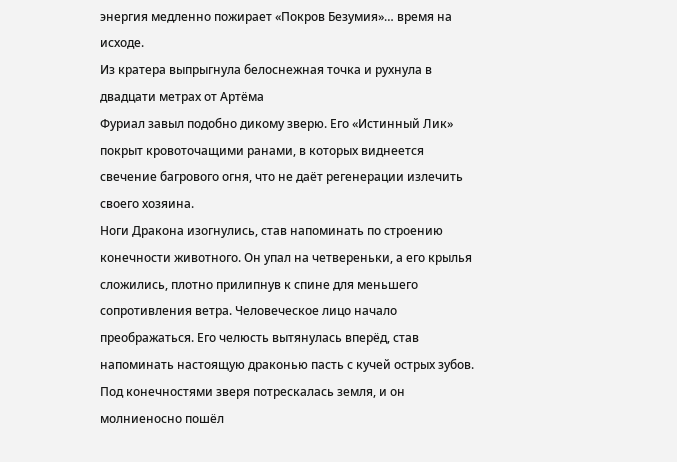энергия медленно пожирает «Покров Безумия»… время на исходе.
Из кратера выпрыгнула белоснежная точка и рухнула в двадцати метрах от Артёма
Фуриал завыл подобно дикому зверю. Его «Истинный Лик» покрыт кровоточащими ранами, в которых виднеется свечение багрового огня, что не даёт регенерации излечить своего хозяина.
Ноги Дракона изогнулись, став напоминать по строению конечности животного. Он упал на четвереньки, а его крылья сложились, плотно прилипнув к спине для меньшего сопротивления ветра. Человеческое лицо начало преображаться. Его челюсть вытянулась вперёд, став напоминать настоящую драконью пасть с кучей острых зубов.
Под конечностями зверя потрескалась земля, и он молниеносно пошёл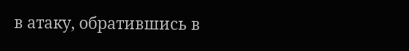в атаку, обратившись в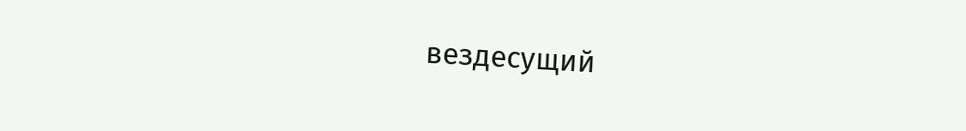вездесущий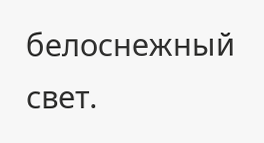белоснежный свет.